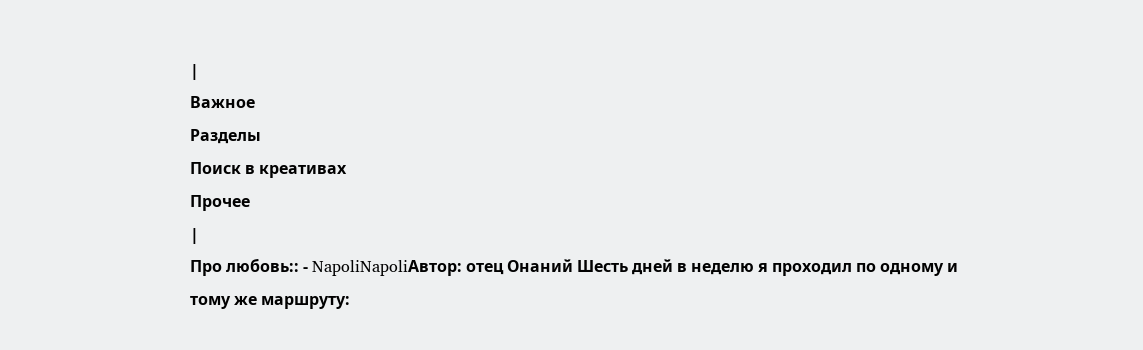|
Важное
Разделы
Поиск в креативах
Прочее
|
Про любовь:: - NapoliNapoliАвтор: отец Онаний Шесть дней в неделю я проходил по одному и тому же маршруту: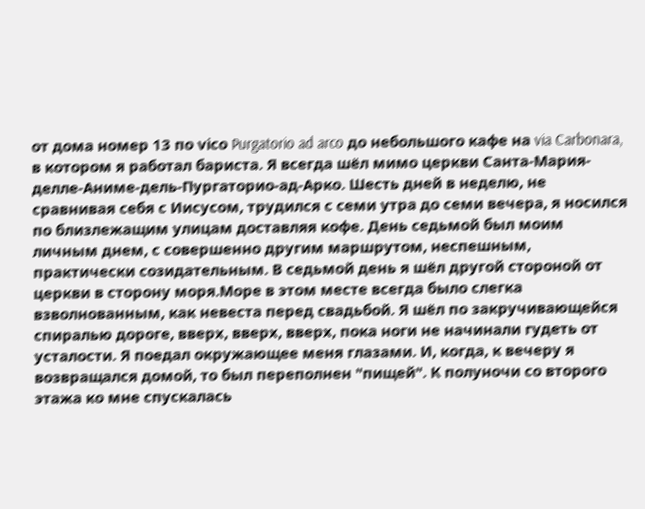от дома номер 13 по viсо Purgatorio ad arco до небольшого кафе на via Carbonara, в котором я работал бариста. Я всегда шёл мимо церкви Санта-Мария-делле-Аниме-дель-Пургаторио-ад-Арко. Шесть дней в неделю, не сравнивая себя с Иисусом, трудился с семи утра до семи вечера, я носился по близлежащим улицам доставляя кофе. День седьмой был моим личным днем, с совершенно другим маршрутом, неспешным, практически созидательным. В седьмой день я шёл другой стороной от церкви в сторону моря.Море в этом месте всегда было слегка взволнованным, как невеста перед свадьбой. Я шёл по закручивающейся спиралью дороге, вверх, вверх, вверх, пока ноги не начинали гудеть от усталости. Я поедал окружающее меня глазами. И, когда, к вечеру я возвращался домой, то был переполнен "пищей". К полуночи со второго этажа ко мне спускалась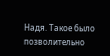Надя. Такое было позволительно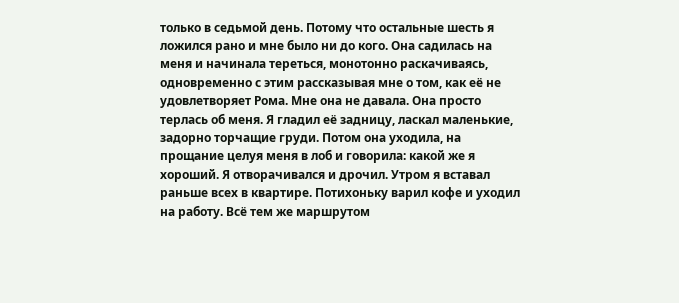только в седьмой день. Потому что остальные шесть я ложился рано и мне было ни до кого. Она садилась на меня и начинала тереться, монотонно раскачиваясь, одновременно с этим рассказывая мне о том, как её не удовлетворяет Рома. Мне она не давала. Она просто терлась об меня. Я гладил её задницу, ласкал маленькие, задорно торчащие груди. Потом она уходила, на прощание целуя меня в лоб и говорила: какой же я хороший. Я отворачивался и дрочил. Утром я вставал раньше всех в квартире. Потихоньку варил кофе и уходил на работу. Всё тем же маршрутом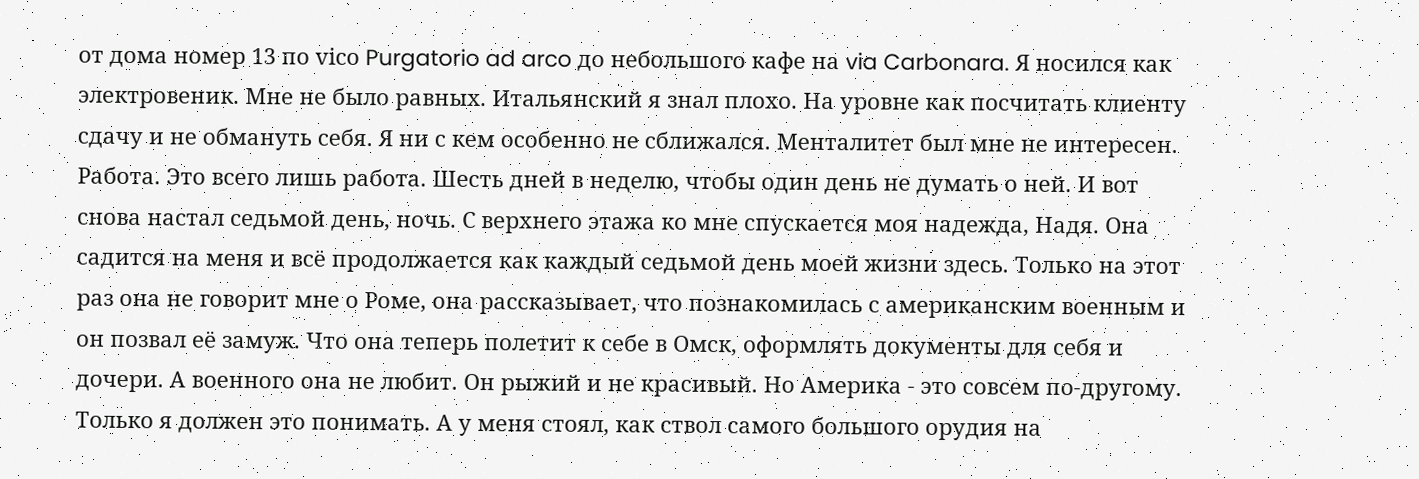от дома номер 13 по viсо Purgatorio ad arco до небольшого кафе на via Carbonara. Я носился как электровеник. Мне не было равных. Итальянский я знал плохо. На уровне как посчитать клиенту сдачу и не обмануть себя. Я ни с кем особенно не сближался. Менталитет был мне не интересен. Работа. Это всего лишь работа. Шесть дней в неделю, чтобы один день не думать о ней. И вот снова настал седьмой день, ночь. С верхнего этажа ко мне спускается моя надежда, Надя. Она садится на меня и всё продолжается как каждый седьмой день моей жизни здесь. Только на этот раз она не говорит мне о Роме, она рассказывает, что познакомилась с американским военным и он позвал её замуж. Что она теперь полетит к себе в Омск, оформлять документы для себя и дочери. А военного она не любит. Он рыжий и не красивый. Но Америка - это совсем по-другому. Только я должен это понимать. А у меня стоял, как ствол самого большого орудия на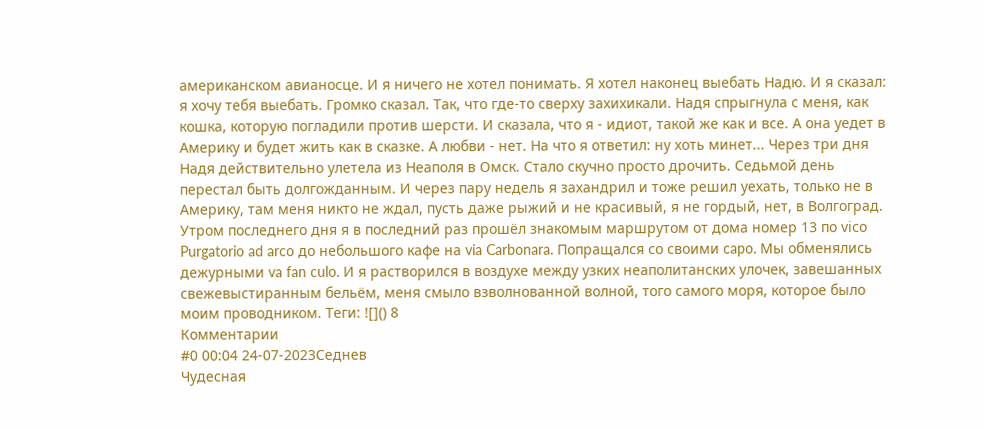американском авианосце. И я ничего не хотел понимать. Я хотел наконец выебать Надю. И я сказал: я хочу тебя выебать. Громко сказал. Так, что где-то сверху захихикали. Надя спрыгнула с меня, как кошка, которую погладили против шерсти. И сказала, что я - идиот, такой же как и все. А она уедет в Америку и будет жить как в сказке. А любви - нет. На что я ответил: ну хоть минет... Через три дня Надя действительно улетела из Неаполя в Омск. Стало скучно просто дрочить. Седьмой день перестал быть долгожданным. И через пару недель я захандрил и тоже решил уехать, только не в Америку, там меня никто не ждал, пусть даже рыжий и не красивый, я не гордый, нет, в Волгоград. Утром последнего дня я в последний раз прошёл знакомым маршрутом от дома номер 13 по viсо Purgatorio ad arco до небольшого кафе на via Carbonara. Попращался со своими capo. Мы обменялись дежурными va fan culo. И я растворился в воздухе между узких неаполитанских улочек, завешанных свежевыстиранным бельём, меня смыло взволнованной волной, того самого моря, которое было моим проводником. Теги: ![]() 8
Комментарии
#0 00:04 24-07-2023Седнев
Чудесная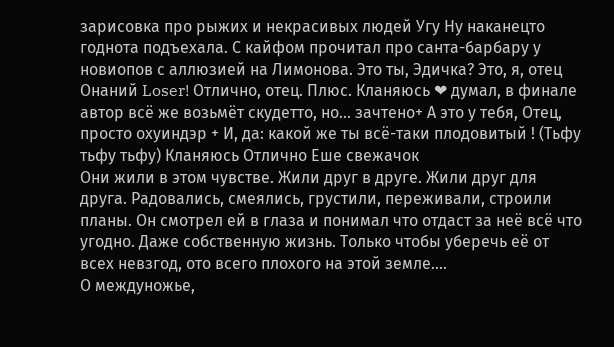зарисовка про рыжих и некрасивых людей Угу Ну наканецто годнота подъехала. С кайфом прочитал про санта-барбару у новиопов с аллюзией на Лимонова. Это ты, Эдичка? Это, я, отец Онаний Loser! Отлично, отец. Плюс. Кланяюсь ❤ думал, в финале автор всё же возьмёт скудетто, но... зачтено+ А это у тебя, Отец, просто охуиндэр + И, да: какой же ты всё-таки плодовитый ! (Тьфу тьфу тьфу) Кланяюсь Отлично Еше свежачок
Они жили в этом чувстве. Жили друг в друге. Жили друг для друга. Радовались, смеялись, грустили, переживали, строили планы. Он смотрел ей в глаза и понимал что отдаст за неё всё что угодно. Даже собственную жизнь. Только чтобы уберечь её от всех невзгод, ото всего плохого на этой земле....
О междуножье,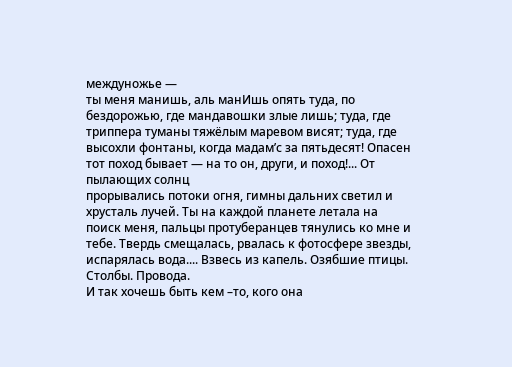междуножье —
ты меня манишь, аль манИшь опять туда, по бездорожью, где мандавошки злые лишь; туда, где триппера туманы тяжёлым маревом висят; туда, где высохли фонтаны, когда мадам’с за пятьдесят! Опасен тот поход бывает — на то он, други, и поход!... От пылающих солнц
прорывались потоки огня, гимны дальних светил и хрусталь лучей. Ты на каждой планете летала на поиск меня, пальцы протуберанцев тянулись ко мне и тебе. Твердь смещалась, рвалась к фотосфере звезды, испарялась вода.... Взвесь из капель. Озябшие птицы. Столбы. Провода.
И так хочешь быть кем –то, кого она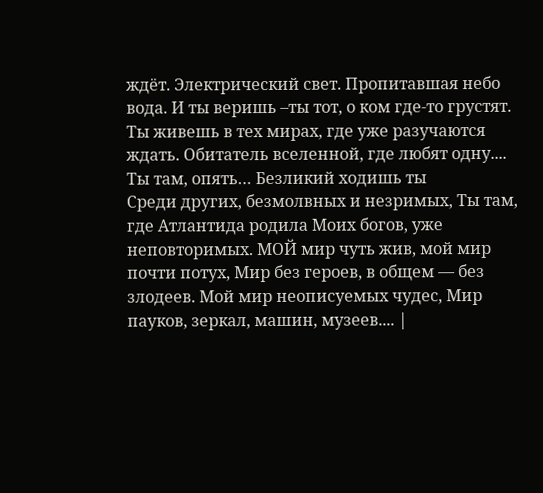ждёт. Электрический свет. Пропитавшая небо вода. И ты веришь –ты тот, о ком где-то грустят. Ты живешь в тех мирах, где уже разучаются ждать. Обитатель вселенной, где любят одну....
Ты там, опять… Безликий ходишь ты
Среди других, безмолвных и незримых, Ты там, где Атлантида родила Моих богов, уже неповторимых. МОЙ мир чуть жив, мой мир почти потух, Мир без героев, в общем — без злодеев. Мой мир неописуемых чудес, Мир пауков, зеркал, машин, музеев.... |